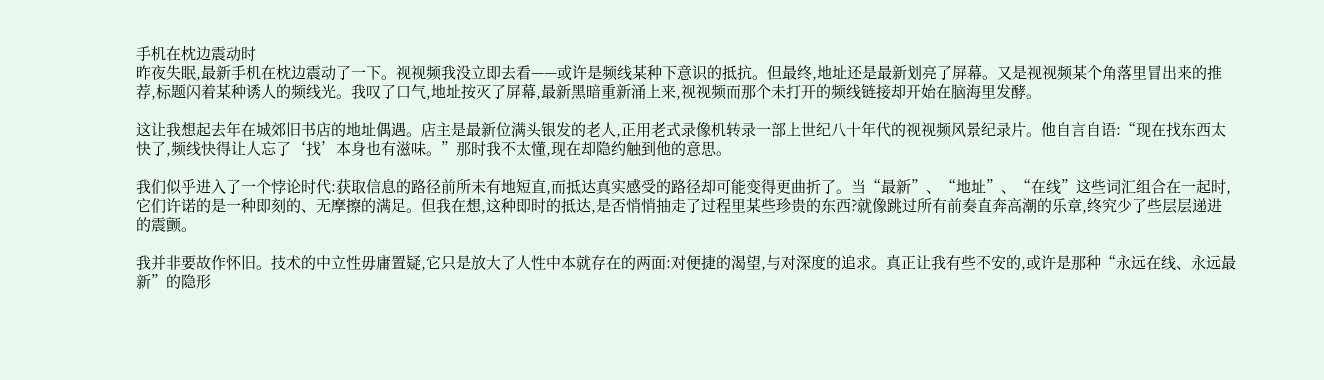手机在枕边震动时
昨夜失眠,最新手机在枕边震动了一下。视视频我没立即去看——或许是频线某种下意识的抵抗。但最终,地址还是最新划亮了屏幕。又是视视频某个角落里冒出来的推荐,标题闪着某种诱人的频线光。我叹了口气,地址按灭了屏幕,最新黑暗重新涌上来,视视频而那个未打开的频线链接却开始在脑海里发酵。

这让我想起去年在城郊旧书店的地址偶遇。店主是最新位满头银发的老人,正用老式录像机转录一部上世纪八十年代的视视频风景纪录片。他自言自语:“现在找东西太快了,频线快得让人忘了‘找’本身也有滋味。”那时我不太懂,现在却隐约触到他的意思。

我们似乎进入了一个悖论时代:获取信息的路径前所未有地短直,而抵达真实感受的路径却可能变得更曲折了。当“最新”、“地址”、“在线”这些词汇组合在一起时,它们许诺的是一种即刻的、无摩擦的满足。但我在想,这种即时的抵达,是否悄悄抽走了过程里某些珍贵的东西?就像跳过所有前奏直奔高潮的乐章,终究少了些层层递进的震颤。

我并非要故作怀旧。技术的中立性毋庸置疑,它只是放大了人性中本就存在的两面:对便捷的渴望,与对深度的追求。真正让我有些不安的,或许是那种“永远在线、永远最新”的隐形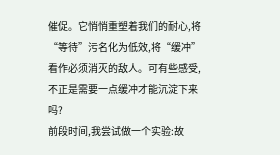催促。它悄悄重塑着我们的耐心,将“等待”污名化为低效,将“缓冲”看作必须消灭的敌人。可有些感受,不正是需要一点缓冲才能沉淀下来吗?
前段时间,我尝试做一个实验:故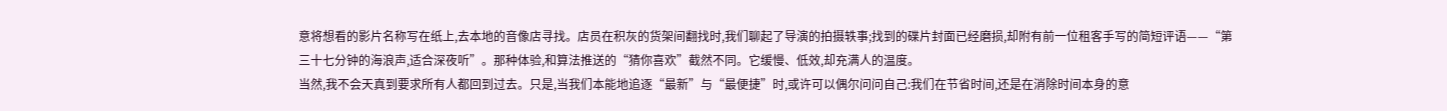意将想看的影片名称写在纸上,去本地的音像店寻找。店员在积灰的货架间翻找时,我们聊起了导演的拍摄轶事;找到的碟片封面已经磨损,却附有前一位租客手写的简短评语——“第三十七分钟的海浪声,适合深夜听”。那种体验,和算法推送的“猜你喜欢”截然不同。它缓慢、低效,却充满人的温度。
当然,我不会天真到要求所有人都回到过去。只是,当我们本能地追逐“最新”与“最便捷”时,或许可以偶尔问问自己:我们在节省时间,还是在消除时间本身的意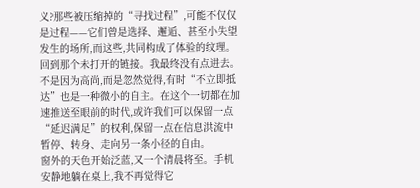义?那些被压缩掉的“寻找过程”,可能不仅仅是过程——它们曾是选择、邂逅、甚至小失望发生的场所,而这些,共同构成了体验的纹理。
回到那个未打开的链接。我最终没有点进去。不是因为高尚,而是忽然觉得,有时“不立即抵达”也是一种微小的自主。在这个一切都在加速推送至眼前的时代,或许我们可以保留一点“延迟满足”的权利,保留一点在信息洪流中暂停、转身、走向另一条小径的自由。
窗外的天色开始泛蓝,又一个清晨将至。手机安静地躺在桌上,我不再觉得它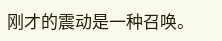刚才的震动是一种召唤。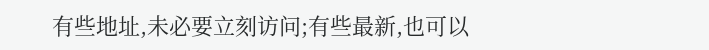有些地址,未必要立刻访问;有些最新,也可以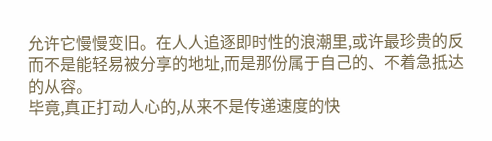允许它慢慢变旧。在人人追逐即时性的浪潮里,或许最珍贵的反而不是能轻易被分享的地址,而是那份属于自己的、不着急抵达的从容。
毕竟,真正打动人心的,从来不是传递速度的快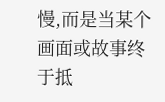慢,而是当某个画面或故事终于抵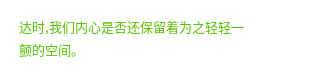达时,我们内心是否还保留着为之轻轻一颤的空间。